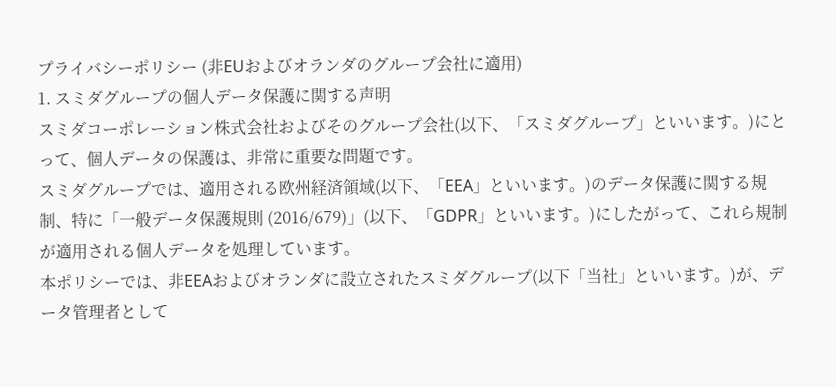プライバシーポリシー (非EUおよびオランダのグループ会社に適用)
1. スミダグループの個人データ保護に関する声明
スミダコーポレーション株式会社およびそのグループ会社(以下、「スミダグループ」といいます。)にとって、個人データの保護は、非常に重要な問題です。
スミダグループでは、適用される欧州経済領域(以下、「EEA」といいます。)のデータ保護に関する規制、特に「一般データ保護規則 (2016/679)」(以下、「GDPR」といいます。)にしたがって、これら規制が適用される個人データを処理しています。
本ポリシーでは、非EEAおよびオランダに設立されたスミダグループ(以下「当社」といいます。)が、データ管理者として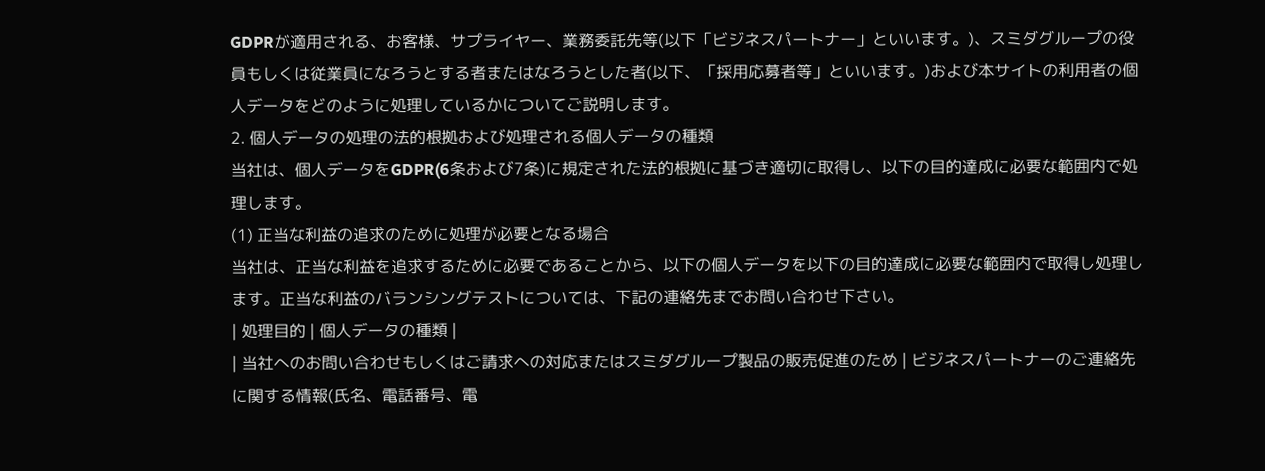GDPRが適用される、お客様、サプライヤー、業務委託先等(以下「ビジネスパートナー」といいます。)、スミダグループの役員もしくは従業員になろうとする者またはなろうとした者(以下、「採用応募者等」といいます。)および本サイトの利用者の個人データをどのように処理しているかについてご説明します。
2. 個人データの処理の法的根拠および処理される個人データの種類
当社は、個人データをGDPR(6条および7条)に規定された法的根拠に基づき適切に取得し、以下の目的達成に必要な範囲内で処理します。
(1) 正当な利益の追求のために処理が必要となる場合
当社は、正当な利益を追求するために必要であることから、以下の個人データを以下の目的達成に必要な範囲内で取得し処理します。正当な利益のバランシングテストについては、下記の連絡先までお問い合わせ下さい。
| 処理目的 | 個人データの種類 |
| 当社へのお問い合わせもしくはご請求への対応またはスミダグループ製品の販売促進のため | ビジネスパートナーのご連絡先に関する情報(氏名、電話番号、電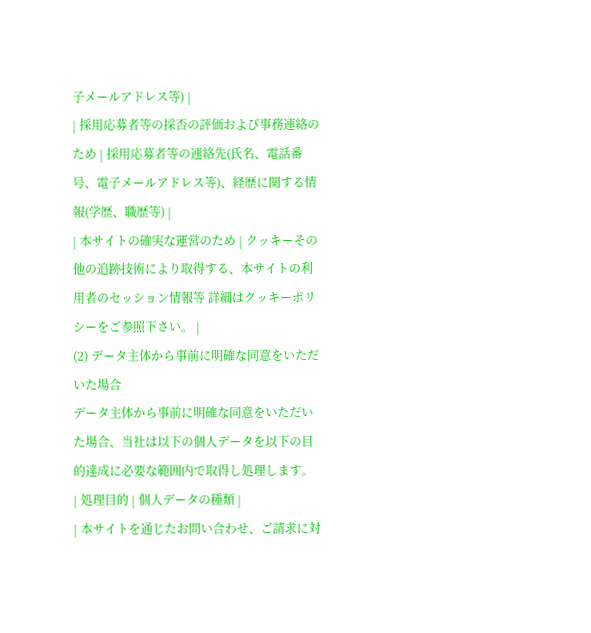子メールアドレス等) |
| 採用応募者等の採否の評価および事務連絡のため | 採用応募者等の連絡先(氏名、電話番号、電子メールアドレス等)、経歴に関する情報(学歴、職歴等) |
| 本サイトの確実な運営のため | クッキーその他の追跡技術により取得する、本サイトの利用者のセッション情報等 詳細はクッキーポリシーをご参照下さい。 |
(2) データ主体から事前に明確な同意をいただいた場合
データ主体から事前に明確な同意をいただいた場合、当社は以下の個人データを以下の目的達成に必要な範囲内で取得し処理します。
| 処理目的 | 個人データの種類 |
| 本サイトを通じたお問い合わせ、ご請求に対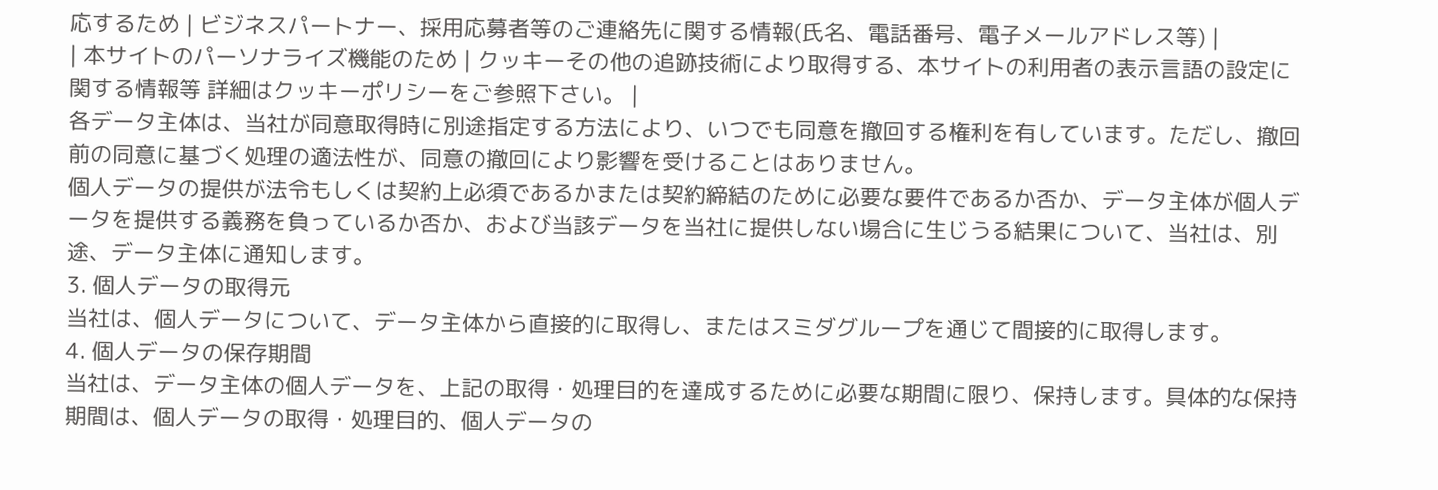応するため | ビジネスパートナー、採用応募者等のご連絡先に関する情報(氏名、電話番号、電子メールアドレス等) |
| 本サイトのパーソナライズ機能のため | クッキーその他の追跡技術により取得する、本サイトの利用者の表示言語の設定に関する情報等 詳細はクッキーポリシーをご参照下さい。 |
各データ主体は、当社が同意取得時に別途指定する方法により、いつでも同意を撤回する権利を有しています。ただし、撤回前の同意に基づく処理の適法性が、同意の撤回により影響を受けることはありません。
個人データの提供が法令もしくは契約上必須であるかまたは契約締結のために必要な要件であるか否か、データ主体が個人データを提供する義務を負っているか否か、および当該データを当社に提供しない場合に生じうる結果について、当社は、別途、データ主体に通知します。
3. 個人データの取得元
当社は、個人データについて、データ主体から直接的に取得し、またはスミダグループを通じて間接的に取得します。
4. 個人データの保存期間
当社は、データ主体の個人データを、上記の取得・処理目的を達成するために必要な期間に限り、保持します。具体的な保持期間は、個人データの取得・処理目的、個人データの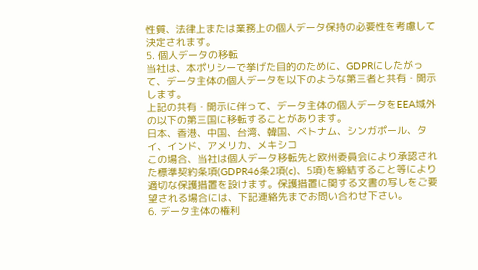性質、法律上または業務上の個人データ保持の必要性を考慮して決定されます。
5. 個人データの移転
当社は、本ポリシーで挙げた目的のために、GDPRにしたがって、データ主体の個人データを以下のような第三者と共有・開示します。
上記の共有・開示に伴って、データ主体の個人データをEEA域外の以下の第三国に移転することがあります。
日本、香港、中国、台湾、韓国、ベトナム、シンガポール、タイ、インド、アメリカ、メキシコ
この場合、当社は個人データ移転先と欧州委員会により承認された標準契約条項(GDPR46条2項(c)、5項)を締結すること等により適切な保護措置を設けます。保護措置に関する文書の写しをご要望される場合には、下記連絡先までお問い合わせ下さい。
6. データ主体の権利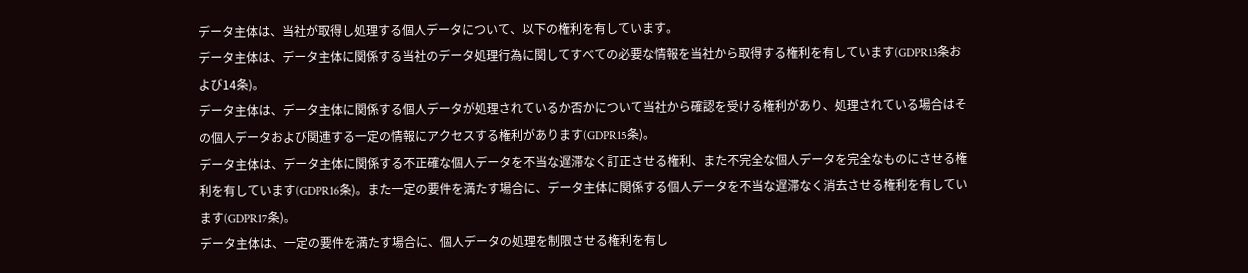データ主体は、当社が取得し処理する個人データについて、以下の権利を有しています。
データ主体は、データ主体に関係する当社のデータ処理行為に関してすべての必要な情報を当社から取得する権利を有しています(GDPR13条および14条)。
データ主体は、データ主体に関係する個人データが処理されているか否かについて当社から確認を受ける権利があり、処理されている場合はその個人データおよび関連する一定の情報にアクセスする権利があります(GDPR15条)。
データ主体は、データ主体に関係する不正確な個人データを不当な遅滞なく訂正させる権利、また不完全な個人データを完全なものにさせる権利を有しています(GDPR16条)。また一定の要件を満たす場合に、データ主体に関係する個人データを不当な遅滞なく消去させる権利を有しています(GDPR17条)。
データ主体は、一定の要件を満たす場合に、個人データの処理を制限させる権利を有し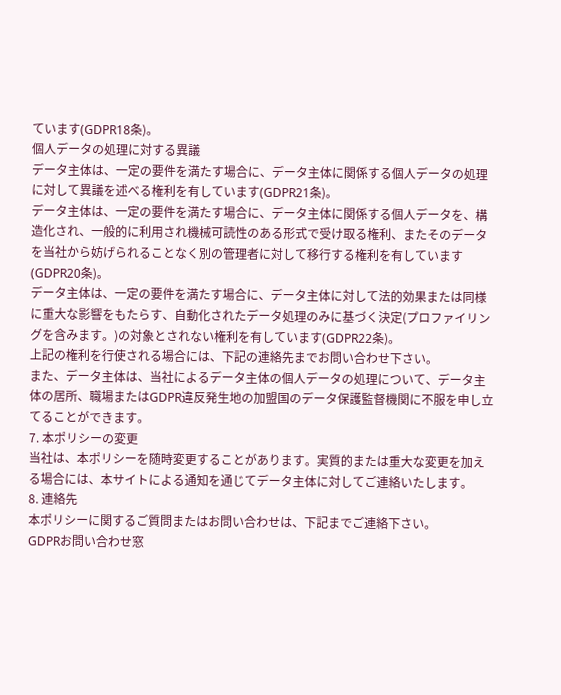ています(GDPR18条)。
個人データの処理に対する異議
データ主体は、一定の要件を満たす場合に、データ主体に関係する個人データの処理に対して異議を述べる権利を有しています(GDPR21条)。
データ主体は、一定の要件を満たす場合に、データ主体に関係する個人データを、構造化され、一般的に利用され機械可読性のある形式で受け取る権利、またそのデータを当社から妨げられることなく別の管理者に対して移行する権利を有しています(GDPR20条)。
データ主体は、一定の要件を満たす場合に、データ主体に対して法的効果または同様に重大な影響をもたらす、自動化されたデータ処理のみに基づく決定(プロファイリングを含みます。)の対象とされない権利を有しています(GDPR22条)。
上記の権利を行使される場合には、下記の連絡先までお問い合わせ下さい。
また、データ主体は、当社によるデータ主体の個人データの処理について、データ主体の居所、職場またはGDPR違反発生地の加盟国のデータ保護監督機関に不服を申し立てることができます。
7. 本ポリシーの変更
当社は、本ポリシーを随時変更することがあります。実質的または重大な変更を加える場合には、本サイトによる通知を通じてデータ主体に対してご連絡いたします。
8. 連絡先
本ポリシーに関するご質問またはお問い合わせは、下記までご連絡下さい。
GDPRお問い合わせ窓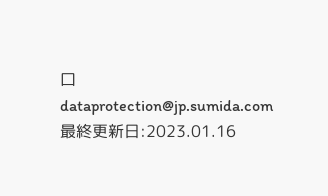口
dataprotection@jp.sumida.com
最終更新日:2023.01.16